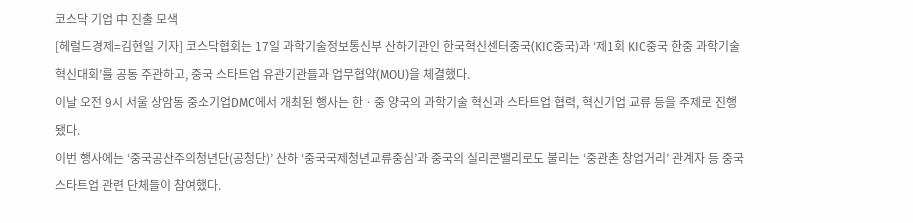코스닥 기업 中 진출 모색
[헤럴드경제=김현일 기자] 코스닥협회는 17일 과학기술정보통신부 산하기관인 한국혁신센터중국(KIC중국)과 ‘제1회 KIC중국 한중 과학기술 혁신대회’를 공동 주관하고, 중국 스타트업 유관기관들과 업무협약(MOU)을 체결했다.
이날 오전 9시 서울 상암동 중소기업DMC에서 개최된 행사는 한ㆍ중 양국의 과학기술 혁신과 스타트업 협력, 혁신기업 교류 등을 주제로 진행됐다.
이번 행사에는 ‘중국공산주의청년단(공청단)’ 산하 ‘중국국제청년교류중심’과 중국의 실리콘밸리로도 불리는 ‘중관촌 창업거리’ 관계자 등 중국 스타트업 관련 단체들이 참여했다.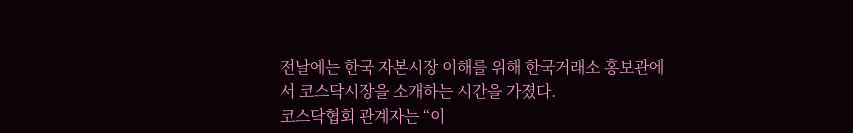전날에는 한국 자본시장 이해를 위해 한국거래소 홍보관에서 코스닥시장을 소개하는 시간을 가졌다.
코스닥협회 관계자는 “이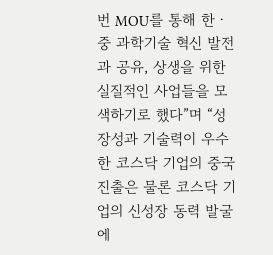번 MOU를 통해 한ㆍ중 과학기술 혁신 발전과 공유, 상생을 위한 실질적인 사업들을 모색하기로 했다”며 “성장성과 기술력이 우수한 코스닥 기업의 중국 진출은 물론 코스닥 기업의 신성장 동력 발굴에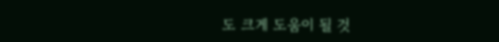도 크게 도움이 될 것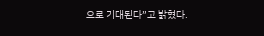으로 기대된다”고 밝혔다.